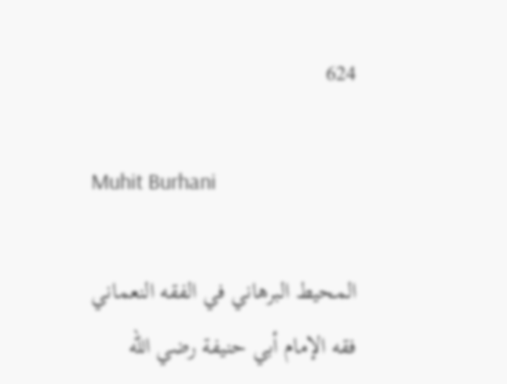624

Muhit Burhani

المحيط البرهاني في الفقه النعماني فقه الإمام أبي حنيفة رضي الله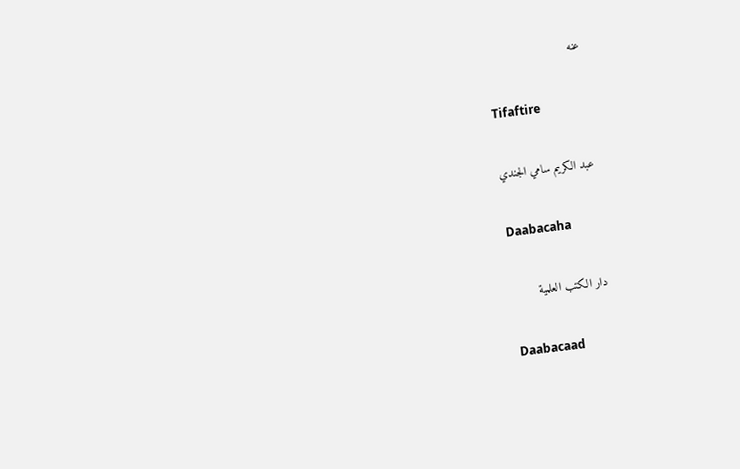عنه

Tifaftire

عبد الكريم سامي الجندي

Daabacaha

دار الكتب العلمية

Daabacaad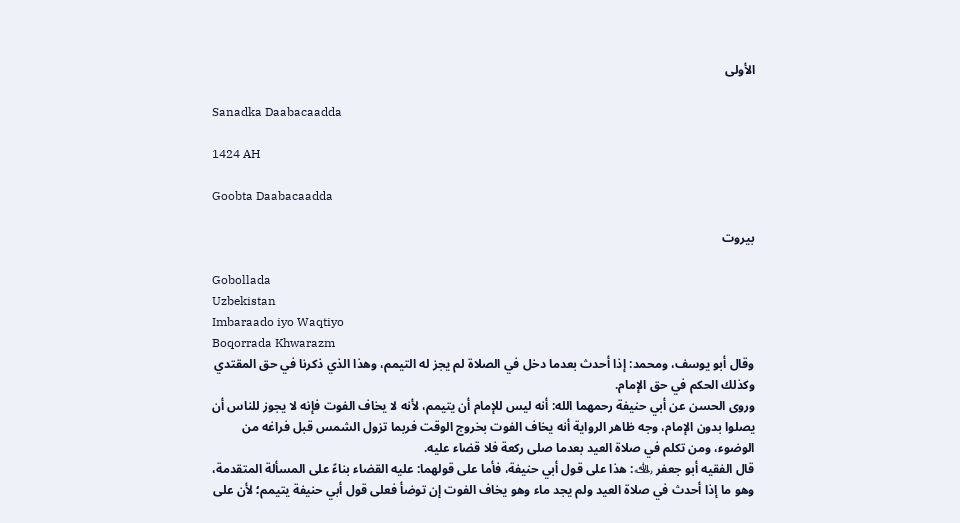الأولى

Sanadka Daabacaadda

1424 AH

Goobta Daabacaadda

بيروت

Gobollada
Uzbekistan
Imbaraado iyo Waqtiyo
Boqorrada Khwarazm
وقال أبو يوسف، ومحمد: إذا أحدث بعدما دخل في الصلاة لم يجز له التيمم، وهذا الذي ذكرنا في حق المقتدي وكذلك الحكم في حق الإمام.
وروى الحسن عن أبي حنيفة رحمهما الله: أنه ليس للإمام أن يتيمم، لأنه لا يخاف الفوت فإنه لا يجوز للناس أن يصلوا بدون الإمام، وجه ظاهر الرواية أنه يخاف الفوت بخروج الوقت فربما تزول الشمس قبل فراغه من الوضوء، ومن تكلم في صلاة العيد بعدما صلى ركعة فلا قضاء عليه.
قال الفقيه أبو جعفر ﵀: هذا على قول أبي حنيفة، فأما على قولهما: عليه القضاء بناءً على المسألة المتقدمة، وهو ما إذا أحدث في صلاة العيد ولم يجد ماء وهو يخاف الفوت إن توضأ فعلى قول أبي حنيفة يتيمم؛ لأن على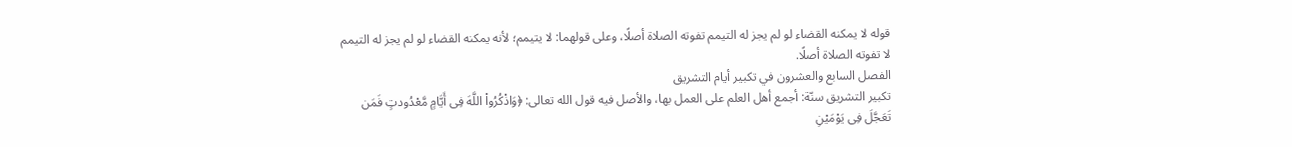قوله لا يمكنه القضاء لو لم يجز له التيمم تفوته الصلاة أصلًا، وعلى قولهما: لا يتيمم؛ لأنه يمكنه القضاء لو لم يجز له التيمم لا تفوته الصلاة أصلًا.
الفصل السابع والعشرون في تكبير أيام التشريق
تكبير التشريق سنّة: أجمع أهل العلم على العمل بها، والأصل فيه قول الله تعالى: ﴿وَاذْكُرُواْ اللَّهَ فِى أَيَّامٍ مَّعْدُودتٍ فَمَن تَعَجَّلَ فِى يَوْمَيْنِ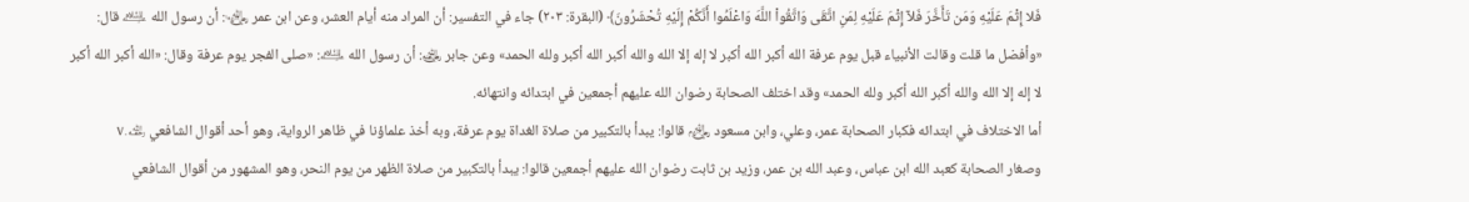فَلا إِثْمَ عَلَيْهِ وَمَن تَأَخَّرَ فَلآ إِثْمَ عَلَيْهِ لِمَنِ اتَّقَى وَاتَّقُواْ اللَّهَ وَاعْلَمُوا أَنَّكُمْ إِلَيْهِ تُحْشَرُونَ﴾ (البقرة: ٢٠٣) جاء في التفسير: أن المراد منه أيام العشر، وعن ابن عمر ﵄: أن رسول الله ﵇ قال: «وأفضل ما قلت وقالت الأنبياء قبل يوم عرفة الله أكبر الله أكبر لا إله إلا الله والله أكبر الله أكبر ولله الحمد» وعن جابر ﵁: أن رسول الله ﵇: «صلى الفجر يوم عرفة وقال: «الله أكبر الله أكبر لا إله إلا الله والله أكبر الله أكبر ولله الحمد» وقد اختلف الصحابة رضوان الله عليهم أجمعين في ابتدائه وانتهائه.
أما الاختلاف في ابتدائه فكبار الصحابة عمر، وعلي، وابن مسعود ﵃ قالوا: يبدأ بالتكبير من صلاة الغداة يوم عرفة، وبه أخذ علماؤنا في ظاهر الرواية، وهو أحد أقوال الشافعي ﵀.v
وصغار الصحابة كعبد الله ابن عباس، وعبد الله بن عمر، وزيد بن ثابت رضوان الله عليهم أجمعين قالوا: يبدأ بالتكبير من صلاة الظهر من يوم النحر، وهو المشهور من أقوال الشافعي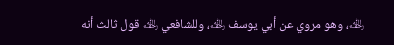﵀، وهو مروي عن أبي يوسف ﵀، وللشافعي ﵀ قول ثالث أنه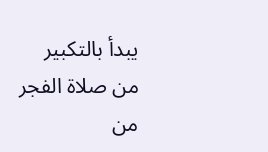يبدأ بالتكبير من صلاة الفجر من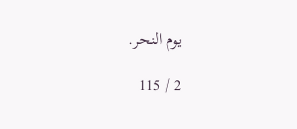يوم النحر.

2 / 115